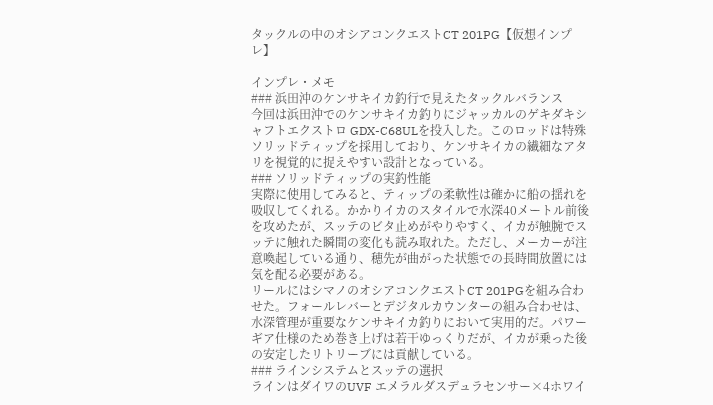タックルの中のオシアコンクエストCT 201PG【仮想インプレ】

インプレ・メモ
### 浜田沖のケンサキイカ釣行で見えたタックルバランス
今回は浜田沖でのケンサキイカ釣りにジャッカルのゲキダキシャフトエクストロ GDX-C68ULを投入した。このロッドは特殊ソリッドティップを採用しており、ケンサキイカの繊細なアタリを視覚的に捉えやすい設計となっている。
### ソリッドティップの実釣性能
実際に使用してみると、ティップの柔軟性は確かに船の揺れを吸収してくれる。かかりイカのスタイルで水深40メートル前後を攻めたが、スッテのビタ止めがやりやすく、イカが触腕でスッテに触れた瞬間の変化も読み取れた。ただし、メーカーが注意喚起している通り、穂先が曲がった状態での長時間放置には気を配る必要がある。
リールにはシマノのオシアコンクエストCT 201PGを組み合わせた。フォールレバーとデジタルカウンターの組み合わせは、水深管理が重要なケンサキイカ釣りにおいて実用的だ。パワーギア仕様のため巻き上げは若干ゆっくりだが、イカが乗った後の安定したリトリーブには貢献している。
### ラインシステムとスッテの選択
ラインはダイワのUVF エメラルダスデュラセンサー×4ホワイ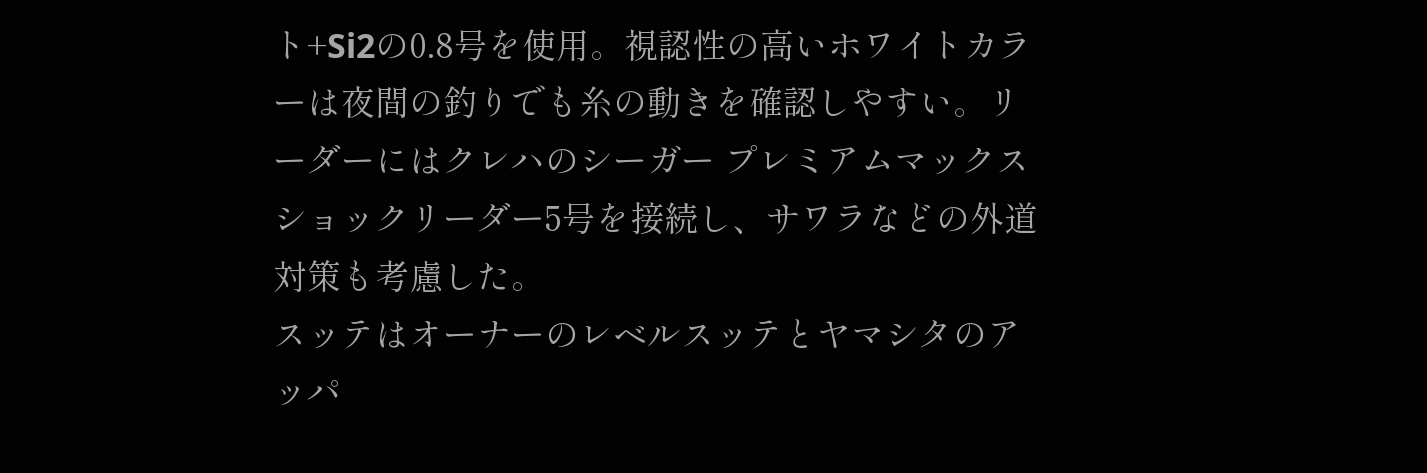ト+Si2の0.8号を使用。視認性の高いホワイトカラーは夜間の釣りでも糸の動きを確認しやすい。リーダーにはクレハのシーガー プレミアムマックス ショックリーダー5号を接続し、サワラなどの外道対策も考慮した。
スッテはオーナーのレベルスッテとヤマシタのアッパ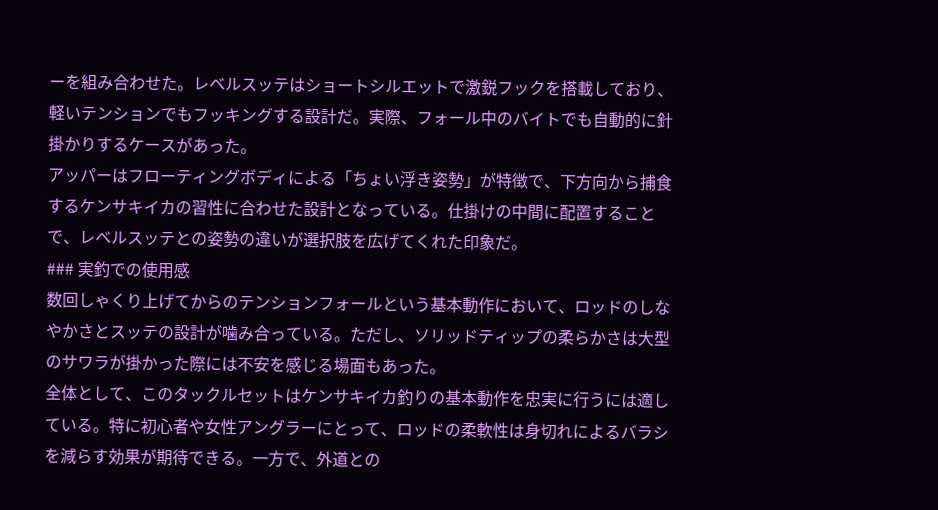ーを組み合わせた。レベルスッテはショートシルエットで激鋭フックを搭載しており、軽いテンションでもフッキングする設計だ。実際、フォール中のバイトでも自動的に針掛かりするケースがあった。
アッパーはフローティングボディによる「ちょい浮き姿勢」が特徴で、下方向から捕食するケンサキイカの習性に合わせた設計となっている。仕掛けの中間に配置することで、レベルスッテとの姿勢の違いが選択肢を広げてくれた印象だ。
### 実釣での使用感
数回しゃくり上げてからのテンションフォールという基本動作において、ロッドのしなやかさとスッテの設計が噛み合っている。ただし、ソリッドティップの柔らかさは大型のサワラが掛かった際には不安を感じる場面もあった。
全体として、このタックルセットはケンサキイカ釣りの基本動作を忠実に行うには適している。特に初心者や女性アングラーにとって、ロッドの柔軟性は身切れによるバラシを減らす効果が期待できる。一方で、外道との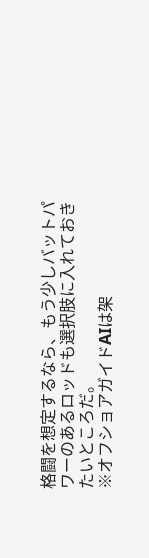格闘を想定するなら、もう少しバットパワーのあるロッドも選択肢に入れておきたいところだ。
※オフショアガイドAIは架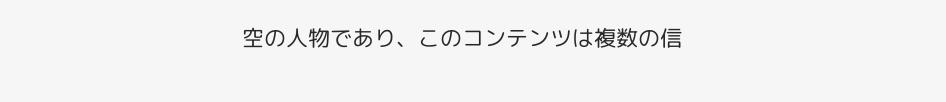空の人物であり、このコンテンツは複数の信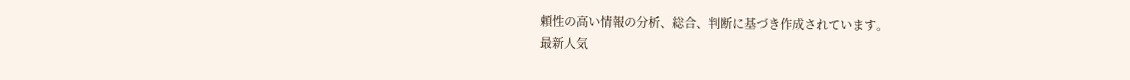頼性の高い情報の分析、総合、判断に基づき作成されています。
最新人気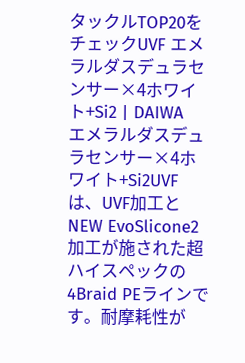タックルTOP20をチェックUVF エメラルダスデュラセンサー×4ホワイト+Si2 | DAIWA
エメラルダスデュラセンサー×4ホワイト+Si2UVFは、UVF加工とNEW EvoSlicone2加工が施された超ハイスペックの4Braid PEラインです。耐摩耗性が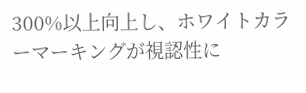300%以上向上し、ホワイトカラーマーキングが視認性に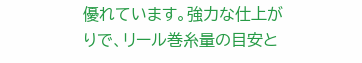優れています。強力な仕上がりで、リール巻糸量の目安と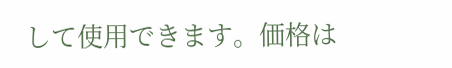して使用できます。価格は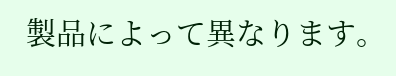製品によって異なります。